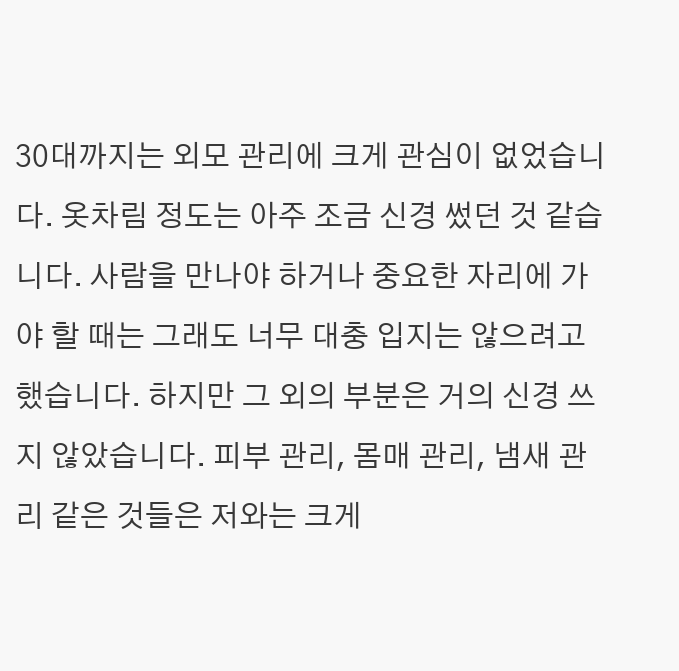30대까지는 외모 관리에 크게 관심이 없었습니다. 옷차림 정도는 아주 조금 신경 썼던 것 같습니다. 사람을 만나야 하거나 중요한 자리에 가야 할 때는 그래도 너무 대충 입지는 않으려고 했습니다. 하지만 그 외의 부분은 거의 신경 쓰지 않았습니다. 피부 관리, 몸매 관리, 냄새 관리 같은 것들은 저와는 크게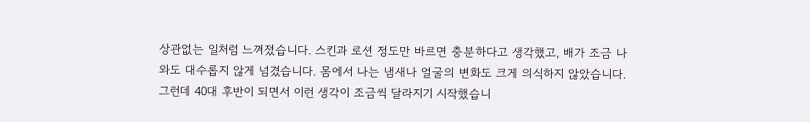상관없는 일처럼 느껴졌습니다. 스킨과 로션 정도만 바르면 충분하다고 생각했고, 배가 조금 나와도 대수롭지 않게 넘겼습니다. 몸에서 나는 냄새나 얼굴의 변화도 크게 의식하지 않았습니다. 그런데 40대 후반이 되면서 이런 생각이 조금씩 달라지기 시작했습니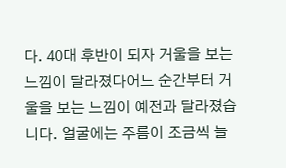다. 40대 후반이 되자 거울을 보는 느낌이 달라졌다어느 순간부터 거울을 보는 느낌이 예전과 달라졌습니다. 얼굴에는 주름이 조금씩 늘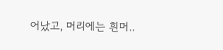어났고, 머리에는 흰머..